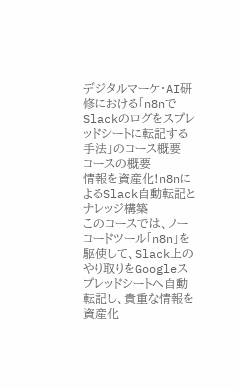デジタルマーケ・AI研修における「n8nでSlackのログをスプレッドシートに転記する手法」のコース概要
コースの概要
情報を資産化!n8nによるSlack自動転記とナレッジ構築
このコースでは、ノーコードツール「n8n」を駆使して、Slack上のやり取りをGoogleスプレッドシートへ自動転記し、貴重な情報を資産化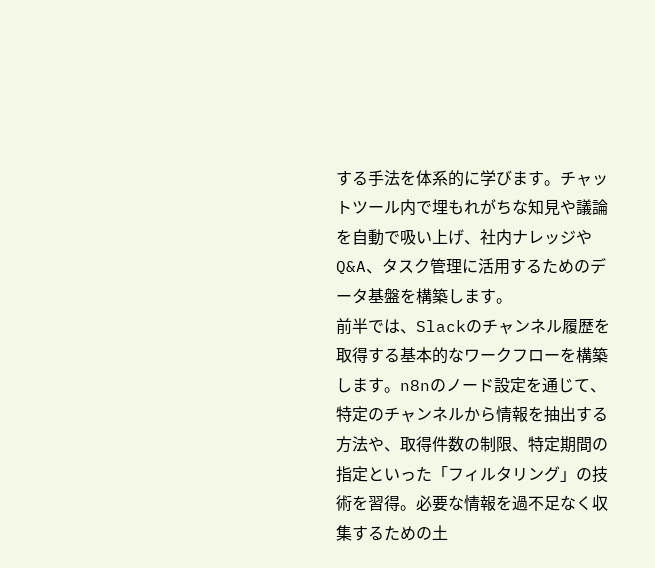する手法を体系的に学びます。チャットツール内で埋もれがちな知見や議論を自動で吸い上げ、社内ナレッジやQ&A、タスク管理に活用するためのデータ基盤を構築します。
前半では、Slackのチャンネル履歴を取得する基本的なワークフローを構築します。n8nのノード設定を通じて、特定のチャンネルから情報を抽出する方法や、取得件数の制限、特定期間の指定といった「フィルタリング」の技術を習得。必要な情報を過不足なく収集するための土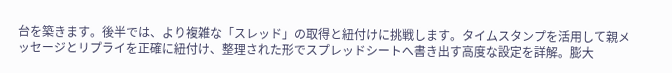台を築きます。後半では、より複雑な「スレッド」の取得と紐付けに挑戦します。タイムスタンプを活用して親メッセージとリプライを正確に紐付け、整理された形でスプレッドシートへ書き出す高度な設定を詳解。膨大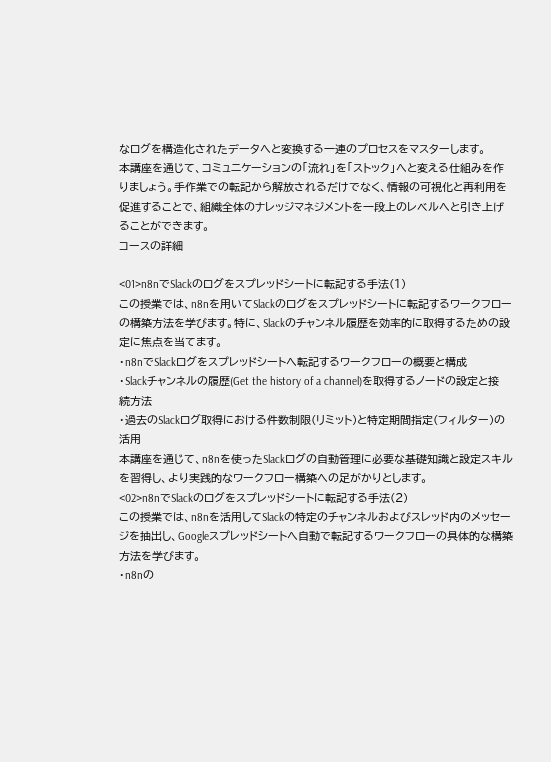なログを構造化されたデータへと変換する一連のプロセスをマスターします。
本講座を通じて、コミュニケーションの「流れ」を「ストック」へと変える仕組みを作りましょう。手作業での転記から解放されるだけでなく、情報の可視化と再利用を促進することで、組織全体のナレッジマネジメントを一段上のレベルへと引き上げることができます。
コースの詳細

<01>n8nでSlackのログをスプレッドシートに転記する手法(1)
この授業では、n8nを用いてSlackのログをスプレッドシートに転記するワークフローの構築方法を学びます。特に、Slackのチャンネル履歴を効率的に取得するための設定に焦点を当てます。
・n8nでSlackログをスプレッドシートへ転記するワークフローの概要と構成
・Slackチャンネルの履歴(Get the history of a channel)を取得するノードの設定と接続方法
・過去のSlackログ取得における件数制限(リミット)と特定期間指定(フィルター)の活用
本講座を通じて、n8nを使ったSlackログの自動管理に必要な基礎知識と設定スキルを習得し、より実践的なワークフロー構築への足がかりとします。
<02>n8nでSlackのログをスプレッドシートに転記する手法(2)
この授業では、n8nを活用してSlackの特定のチャンネルおよびスレッド内のメッセージを抽出し、Googleスプレッドシートへ自動で転記するワークフローの具体的な構築方法を学びます。
・n8nの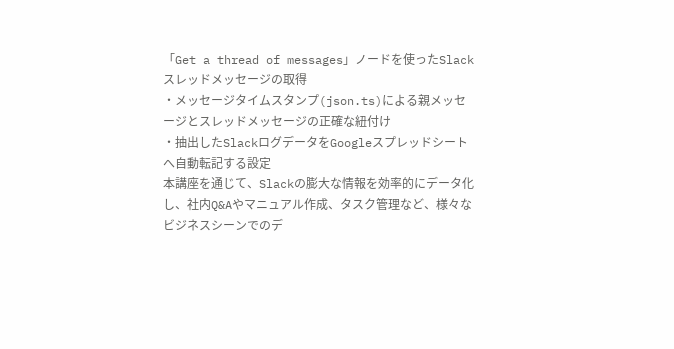「Get a thread of messages」ノードを使ったSlackスレッドメッセージの取得
・メッセージタイムスタンプ(json.ts)による親メッセージとスレッドメッセージの正確な紐付け
・抽出したSlackログデータをGoogleスプレッドシートへ自動転記する設定
本講座を通じて、Slackの膨大な情報を効率的にデータ化し、社内Q&Aやマニュアル作成、タスク管理など、様々なビジネスシーンでのデ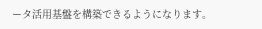ータ活用基盤を構築できるようになります。